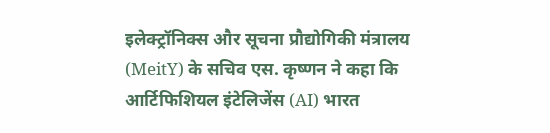इलेक्ट्रॉनिक्स और सूचना प्रौद्योगिकी मंत्रालय (MeitY) के सचिव एस. कृष्णन ने कहा कि आर्टिफिशियल इंटेलिजेंस (AI) भारत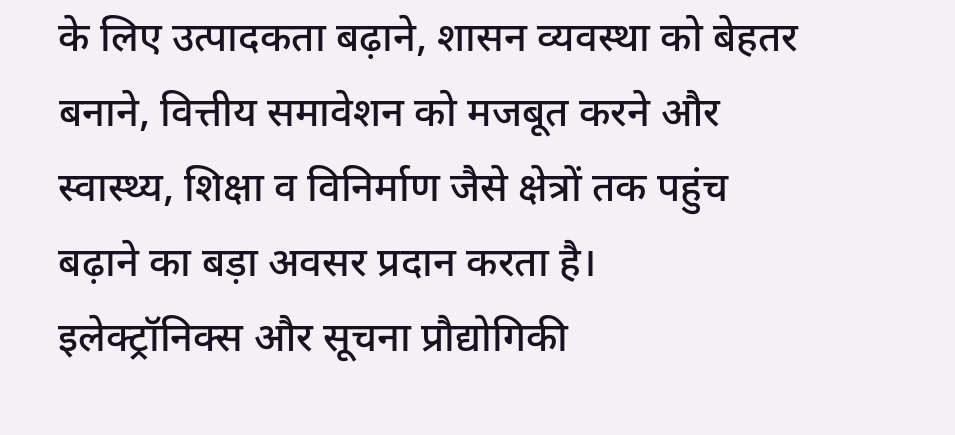के लिए उत्पादकता बढ़ाने, शासन व्यवस्था को बेहतर बनाने, वित्तीय समावेशन को मजबूत करने और स्वास्थ्य, शिक्षा व विनिर्माण जैसे क्षेत्रों तक पहुंच बढ़ाने का बड़ा अवसर प्रदान करता है।
इलेक्ट्रॉनिक्स और सूचना प्रौद्योगिकी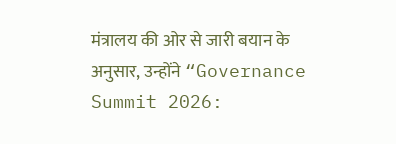मंत्रालय की ओर से जारी बयान के अनुसार, उन्होंने “Governance Summit 2026: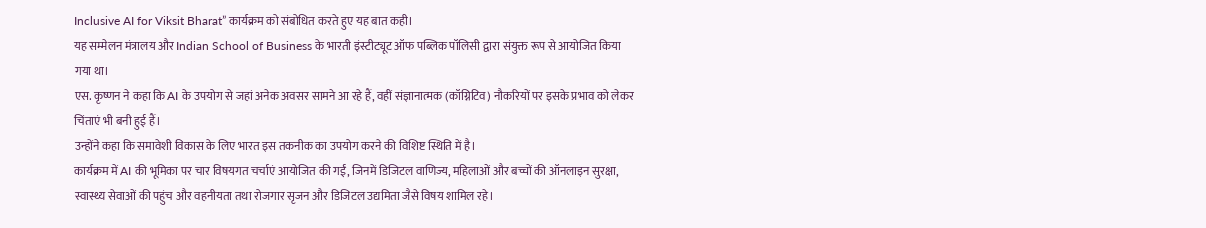Inclusive AI for Viksit Bharat” कार्यक्रम को संबोधित करते हुए यह बात कही।
यह सम्मेलन मंत्रालय और Indian School of Business के भारती इंस्टीट्यूट ऑफ पब्लिक पॉलिसी द्वारा संयुक्त रूप से आयोजित किया गया था।
एस. कृष्णन ने कहा कि AI के उपयोग से जहां अनेक अवसर सामने आ रहे हैं, वहीं संज्ञानात्मक (कॉग्निटिव) नौकरियों पर इसके प्रभाव को लेकर चिंताएं भी बनी हुई हैं।
उन्होंने कहा कि समावेशी विकास के लिए भारत इस तकनीक का उपयोग करने की विशिष्ट स्थिति में है।
कार्यक्रम में AI की भूमिका पर चार विषयगत चर्चाएं आयोजित की गईं, जिनमें डिजिटल वाणिज्य, महिलाओं और बच्चों की ऑनलाइन सुरक्षा, स्वास्थ्य सेवाओं की पहुंच और वहनीयता तथा रोजगार सृजन और डिजिटल उद्यमिता जैसे विषय शामिल रहे।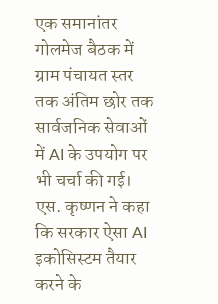एक समानांतर गोलमेज बैठक में ग्राम पंचायत स्तर तक अंतिम छोर तक सार्वजनिक सेवाओं में AI के उपयोग पर भी चर्चा की गई।
एस. कृष्णन ने कहा कि सरकार ऐसा AI इकोसिस्टम तैयार करने के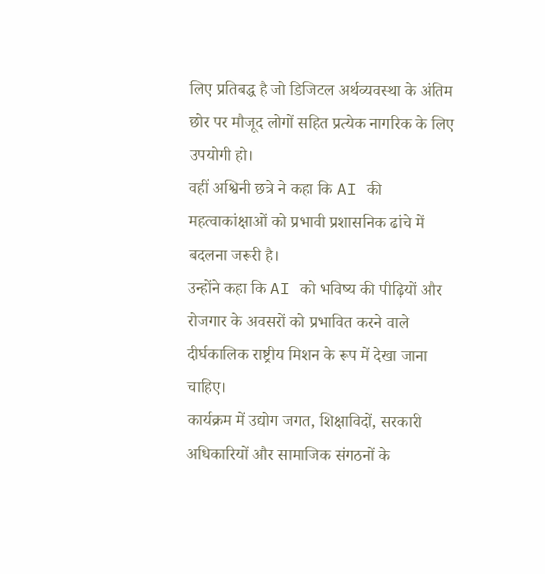लिए प्रतिबद्ध है जो डिजिटल अर्थव्यवस्था के अंतिम छोर पर मौजूद लोगों सहित प्रत्येक नागरिक के लिए उपयोगी हो।
वहीं अश्विनी छत्रे ने कहा कि AI की महत्वाकांक्षाओं को प्रभावी प्रशासनिक ढांचे में बदलना जरूरी है।
उन्होंने कहा कि AI को भविष्य की पीढ़ियों और रोजगार के अवसरों को प्रभावित करने वाले दीर्घकालिक राष्ट्रीय मिशन के रूप में देखा जाना चाहिए।
कार्यक्रम में उद्योग जगत, शिक्षाविदों, सरकारी अधिकारियों और सामाजिक संगठनों के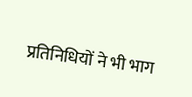प्रतिनिधियों ने भी भाग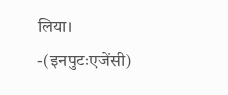लिया।
-(इनपुटःएजेंसी)